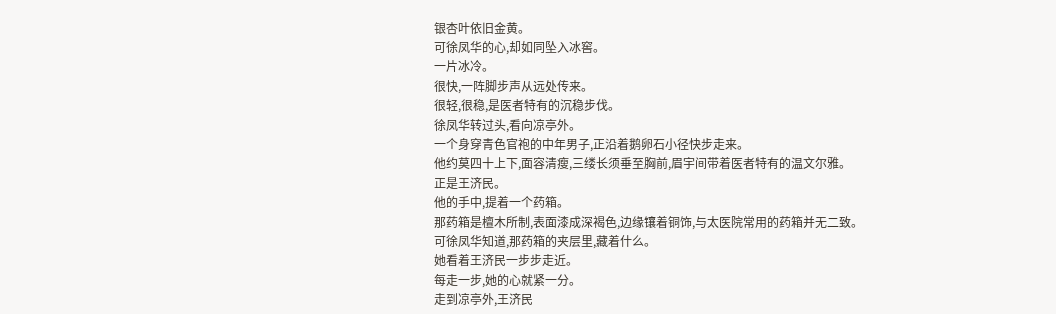银杏叶依旧金黄。
可徐凤华的心,却如同坠入冰窖。
一片冰冷。
很快,一阵脚步声从远处传来。
很轻,很稳,是医者特有的沉稳步伐。
徐凤华转过头,看向凉亭外。
一个身穿青色官袍的中年男子,正沿着鹅卵石小径快步走来。
他约莫四十上下,面容清瘦,三缕长须垂至胸前,眉宇间带着医者特有的温文尔雅。
正是王济民。
他的手中,提着一个药箱。
那药箱是檀木所制,表面漆成深褐色,边缘镶着铜饰,与太医院常用的药箱并无二致。
可徐凤华知道,那药箱的夹层里,藏着什么。
她看着王济民一步步走近。
每走一步,她的心就紧一分。
走到凉亭外,王济民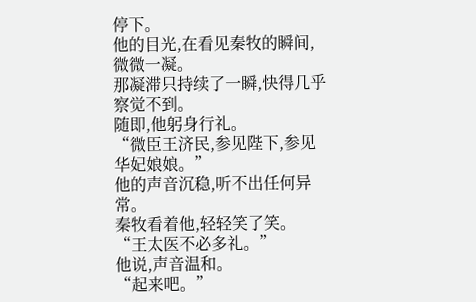停下。
他的目光,在看见秦牧的瞬间,微微一凝。
那凝滞只持续了一瞬,快得几乎察觉不到。
随即,他躬身行礼。
“微臣王济民,参见陛下,参见华妃娘娘。”
他的声音沉稳,听不出任何异常。
秦牧看着他,轻轻笑了笑。
“王太医不必多礼。”
他说,声音温和。
“起来吧。”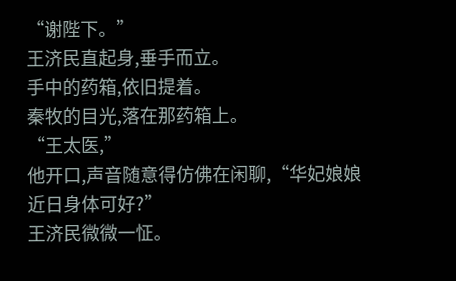“谢陛下。”
王济民直起身,垂手而立。
手中的药箱,依旧提着。
秦牧的目光,落在那药箱上。
“王太医,”
他开口,声音随意得仿佛在闲聊,“华妃娘娘近日身体可好?”
王济民微微一怔。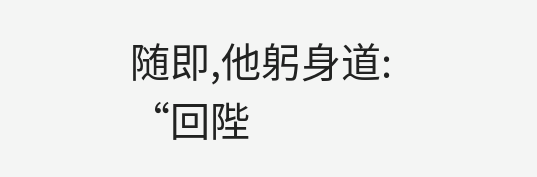随即,他躬身道:
“回陛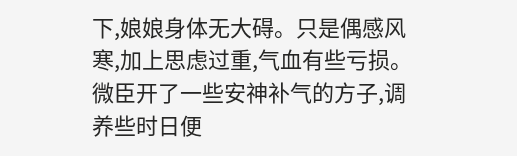下,娘娘身体无大碍。只是偶感风寒,加上思虑过重,气血有些亏损。微臣开了一些安神补气的方子,调养些时日便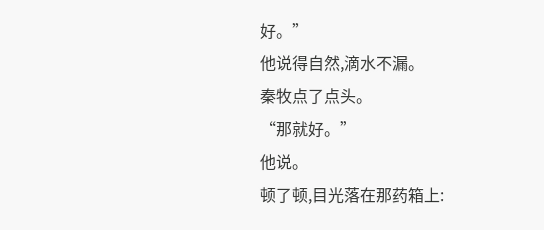好。”
他说得自然,滴水不漏。
秦牧点了点头。
“那就好。”
他说。
顿了顿,目光落在那药箱上: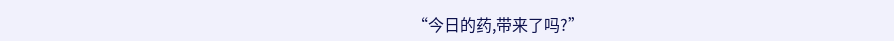“今日的药,带来了吗?”